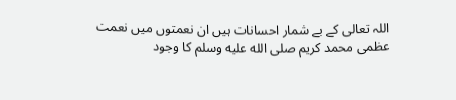اللہ تعالی کے بے شمار احسانات ہیں ان نعمتوں میں نعمت عظمی محمد کریم صلى الله عليه وسلم کا وجود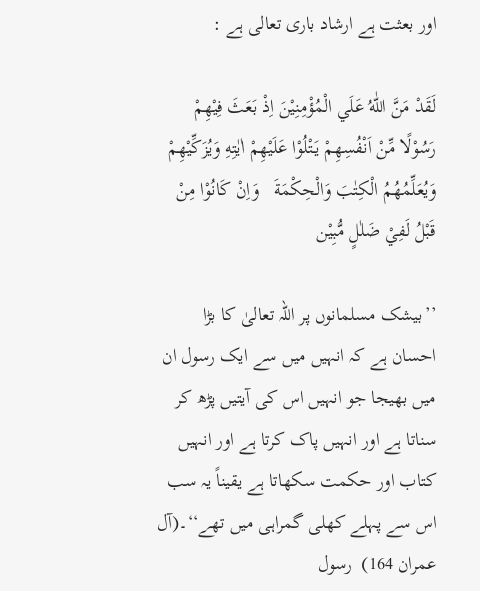اور بعثت ہے ارشاد باری تعالی ہے :

لَقَدْ مَنَّ اللّٰهُ عَلَي الْمُؤْمِنِيْنَ اِذْ بَعَثَ فِيْھِمْ رَسُوْلًا مِّنْ اَنْفُسِھِمْ يَتْلُوْا عَلَيْھِمْ اٰيٰتِهِ وَيُزَكِّيْھِمْ وَيُعَلِّمُھُمُ الْكِتٰبَ وَالْحِكْمَةَ   وَاِنْ كَانُوْا مِنْ قَبْلُ لَفِيْ ضَلٰلٍ مُّبِيْن

’’بیشک مسلمانوں پر اللہ تعالیٰ کا بڑا احسان ہے کہ انہیں میں سے ایک رسول ان میں بھیجا جو انہیں اس کی آیتیں پڑھ کر سناتا ہے اور انہیں پاک کرتا ہے اور انہیں کتاب اور حکمت سکھاتا ہے یقیناً یہ سب اس سے پہلے کھلی گمراہی میں تھے‘‘۔(آل عمران 164)  رسول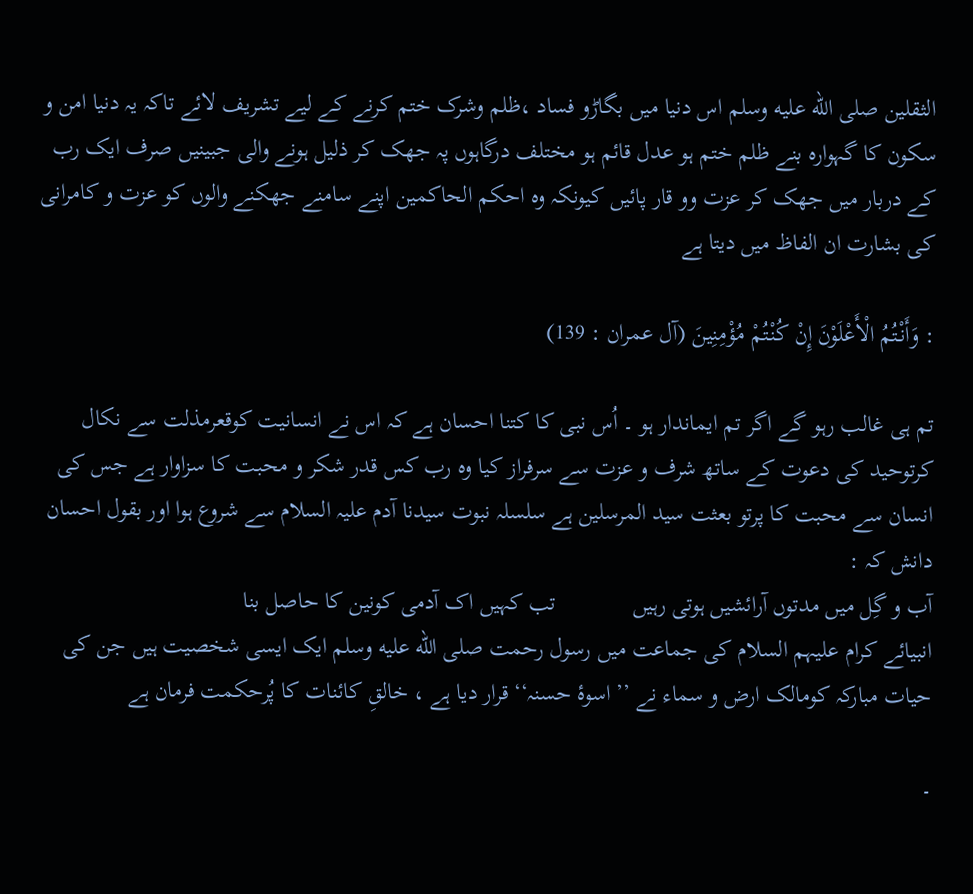الثقلین صلى الله عليه وسلم اس دنیا میں بگاڑو فساد ،ظلم وشرک ختم کرنے کے لیے تشریف لائے تاکہ یہ دنیا امن و سکون کا گہوارہ بنے ظلم ختم ہو عدل قائم ہو مختلف درگاہوں پہ جھک کر ذلیل ہونے والی جبینیں صرف ایک رب کے دربار میں جھک کر عزت وو قار پائیں کیونکہ وہ احکم الحاکمین اپنے سامنے جھکنے والوں کو عزت و کامرانی کی بشارت ان الفاظ میں دیتا ہے

: وَأَنْتُمُ الْأَعْلَوْنَ إِنْ كُنْتُمْ مُؤْمِنِينَ (آل عمران : 139)

تم ہی غالب رہو گے اگر تم ایماندار ہو ۔ اُس نبی کا کتنا احسان ہے کہ اس نے انسانیت کوقعرمذلت سے نکال کرتوحید کی دعوت کے ساتھ شرف و عزت سے سرفراز کیا وہ رب کس قدر شکر و محبت کا سزاوار ہے جس کی انسان سے محبت کا پرتو بعثت سید المرسلین ہے سلسلہ نبوت سیدنا آدم علیہ السلام سے شروع ہوا اور بقول احسان دانش کہ :
آب و گِل میں مدتوں آرائشیں ہوتی رہیں             تب کہیں اک آدمی کونین کا حاصل بنا
انبیائے کرام علیہم السلام کی جماعت میں رسول رحمت صلى الله عليه وسلم ایک ایسی شخصیت ہیں جن کی حیات مبارکہ کومالک ارض و سماء نے ’’ اسوۂ حسنہ‘‘ قرار دیا ہے ، خالقِ کائنات کا پُرحکمت فرمان ہے

۔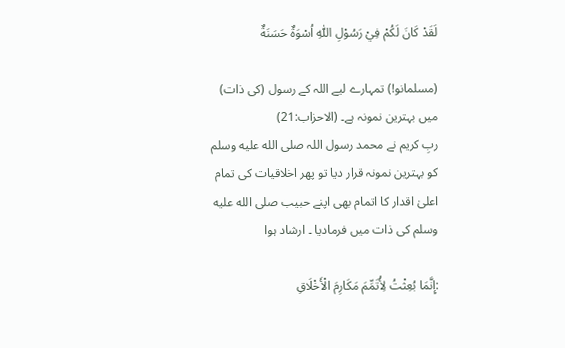لَقَدْ كَانَ لَكُمْ فِيْ رَسُوْلِ اللّٰهِ اُسْوَةٌ حَسَنَةٌ

(مسلمانو!) تمہارے لیے اللہ کے رسول (کی ذات) میں بہترین نمونہ ہے۔ (الاحزاب:21)
ربِ کریم نے محمد رسول اللہ صلى الله عليه وسلم کو بہترین نمونہ قرار دیا تو پھر اخلاقیات کی تمام اعلیٰ اقدار کا اتمام بھی اپنے حبیب صلى الله عليه وسلم کی ذات میں فرمادیا ۔ ارشاد ہوا

:إِنَّمَا بُعِثْتُ لِأُتَمِّمَ مَكَارِمَ الْأَخْلَاقِ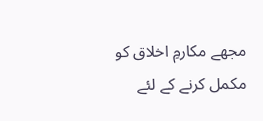مجھے مکارمِ اخلاق کو مکمل کرنے کے لئے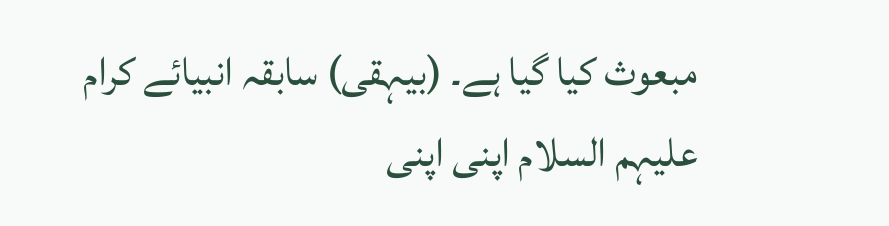مبعوث کیا گیا ہے۔ (بیہقی) سابقہ انبیائے کرام علیہم السلام اپنی اپنی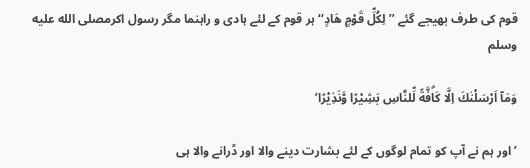قوم کی طرف بھیجے گئے ’’لِکُلِّ قَوْمٍ ھَادٍ‘‘ہر قوم کے لئے ہادی و راہنما مگر رسول اکرمصلى الله عليه وسلم

وَمَآ اَرْسَلْنٰكَ اِلَّا كَاۗفَّةً لِّلنَّاسِ بَشِيْرًا وَّنَذِيْرًا’

’اور ہم نے آپ کو تمام لوگوں کے لئے بشارت دینے والا اور ڈرانے والا ہی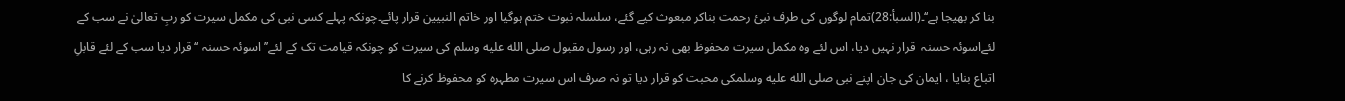بنا کر بھیجا ہے‘‘۔(السبأ:28)تمام لوگوں کی طرف نبیٔ رحمت بناکر مبعوث کیے گئے، سلسلہ نبوت ختم ہوگیا اور خاتم النبیین قرار پائے۔چونکہ پہلے کسی نبی کی مکمل سیرت کو ربِ تعالیٰ نے سب کے لئےاسوئہ حسنہ  قرار نہیں دیا، اس لئے وہ مکمل سیرت محفوظ بھی نہ رہی، اور رسول مقبول صلى الله عليه وسلم کی سیرت کو چونکہ قیامت تک کے لئے’’اسوئہ حسنہ ‘‘ قرار دیا سب کے لئے قابلِ اتباع بنایا ، ایمان کی جان اپنے نبی صلى الله عليه وسلمکی محبت کو قرار دیا تو نہ صرف اس سیرت مطہرہ کو محفوظ کرنے کا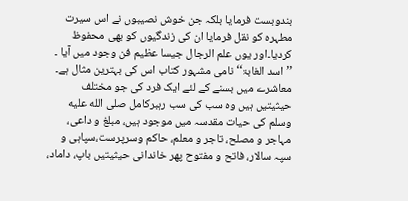بندوبست فرمایا بلکہ جن خوش نصیبوں نے اس سیرت مطہرہ کو نقل فرمایا ان کی زندگیوں کو بھی محفوظ کردیا۔اور یوں علم الرجال جیسا عظیم فن وجود میں آیا ۔
’’اسد الغابۃ‘‘ نامی مشہور کتاب اس کی بہترین مثال ہے۔ معاشرے میں بسنے کے لئے ایک فرد کی جو مختلف حیثیتیں ہیں وہ سب کی سب رہبرکامل صلى الله عليه وسلم کی حیات مقدسہ میں موجود ہیں، مبلغ و داعی، مہاجر و مصلح، تاجر و معلم، حاکم وسرپرست،سپاہی و سپہ سالار، فاتح و مفتوح پھر خاندانی حیثیتیں باپ، داماد،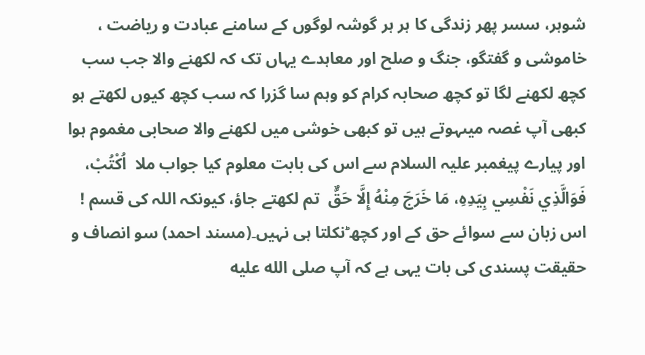شوہر، سسر پھر زندگی کا ہر ہر گوشہ لوگوں کے سامنے عبادت و ریاضت ، خاموشی و گفتگو، جنگ و صلح اور معاہدے یہاں تک کہ لکھنے والا جب سب کچھ لکھنے لگا تو کچھ صحابہ کرام کو وہم سا گزرا کہ سب کچھ کیوں لکھتے ہو کبھی آپ غصہ میںہوتے ہیں تو کبھی خوشی میں لکھنے والا صحابی مغموم ہوا اور پیارے پیغمبر علیہ السلام سے اس کی بابت معلوم کیا جواب ملا  اُكْتُبْ، فَوَالَّذِي نَفْسِي بِيَدِهِ، مَا خَرَجَ مِنْهُ إِلَّا حَقٌّ  تم لکھتے جاؤ، کیونکہ اللہ کی قسم ! اس زبان سے سوائے حق کے اور کچھ ؕنکلتا ہی نہیں۔(مسند احمد) سو انصاف و حقیقت پسندی کی بات یہی ہے کہ آپ صلى الله عليه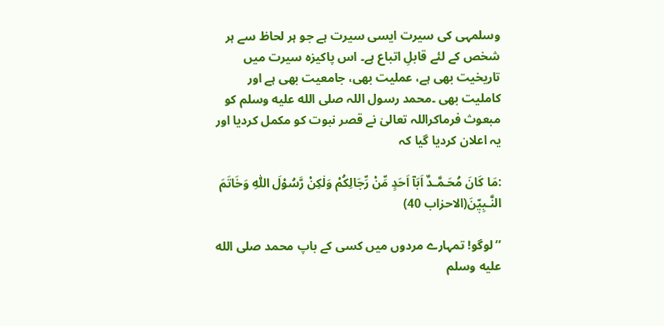وسلمہی کی سیرت ایسی سیرت ہے جو ہر لحاظ سے ہر شخص کے لئے قابلِ اتباع ہے۔ اس پاکیزہ سیرت میں تاریخیت بھی ہے، عملیت بھی، جامعیت بھی ہے اور کاملیت بھی ۔محمد رسول اللہ صلى الله عليه وسلم کو مبعوث فرماکراللہ تعالیٰ نے قصر نبوت کو مکمل کردیا اور یہ اعلان کردیا گیا کہ

:مَا كَانَ مُحَـمَّـدٌ اَبَآ اَحَدٍ مِّنْ رِّجَالِكُمْ وَلٰكِنْ رَّسُوْلَ اللّٰهِ وَخَاتَمَ النَّـبِيّٖنَ(الاحزاب 40)

’’لوگو! تمہارے مردوں میں کسی کے باپ محمد صلى الله عليه وسلم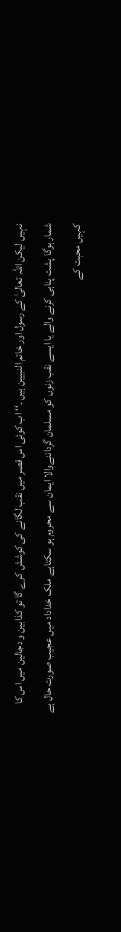نہیں لیکن اللہ تعالیٰ کے رسول اور خاتم النبیین ہیں ۔‘‘ اب کوئی اس قصر میں نقب لگانے کی کوشش کرے گا تو کذابین و دجالین میں اس کا شمار ہوگا پشت پناہی کرنے والے یا ایسے نقب زنوں کو مسلمان گرداننےوالا ایمان سے محروم ہو سکتاہے ملک خداداد میں عجیب صورت حال ہے کہیں محبت کے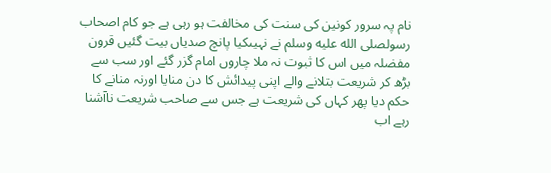نام پہ سرور کونین کی سنت کی مخالفت ہو رہی ہے جو کام اصحاب رسولصلى الله عليه وسلم نے نہیںکیا پانچ صدیاں بیت گئیں قرون مفضلہ میں اس کا ثبوت نہ ملا چاروں امام گزر گئے اور سب سے بڑھ کر شریعت بتلانے والے اپنی پیدائش کا دن منایا اورنہ منانے کا حکم دیا پھر کہاں کی شریعت ہے جس سے صاحب شریعت ناآشنا رہے اب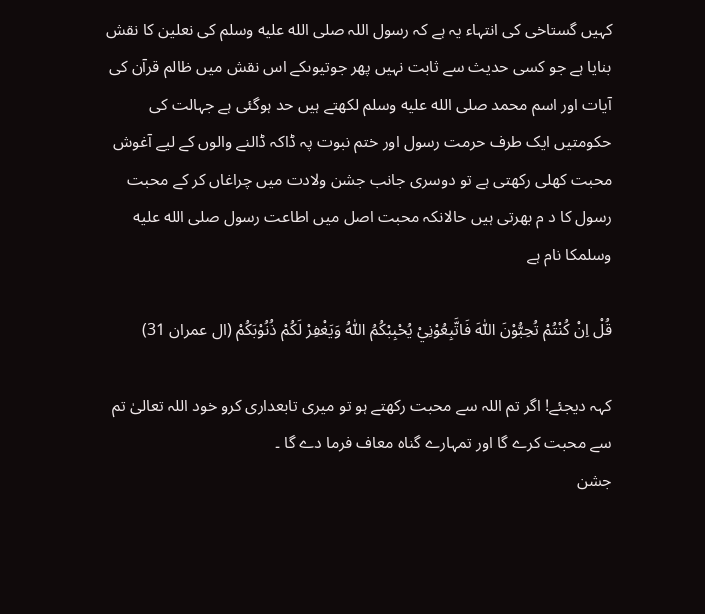کہیں گستاخی کی انتہاء یہ ہے کہ رسول اللہ صلى الله عليه وسلم کی نعلین کا نقش بنایا ہے جو کسی حدیث سے ثابت نہیں پھر جوتیوںکے اس نقش میں ظالم قرآن کی آیات اور اسم محمد صلى الله عليه وسلم لکھتے ہیں حد ہوگئی ہے جہالت کی حکومتیں ایک طرف حرمت رسول اور ختم نبوت پہ ڈاکہ ڈالنے والوں کے لیے آغوش محبت کھلی رکھتی ہے تو دوسری جانب جشن ولادت میں چراغاں کر کے محبت رسول کا د م بھرتی ہیں حالانکہ محبت اصل میں اطاعت رسول صلى الله عليه وسلمکا نام ہے

قُلْ اِنْ كُنْتُمْ تُحِبُّوْنَ اللّٰهَ فَاتَّبِعُوْنِيْ يُحْبِبْكُمُ اللّٰهُ وَيَغْفِرْ لَكُمْ ذُنُوْبَكُمْ (ال عمران 31)

کہہ دیجئے! اگر تم اللہ سے محبت رکھتے ہو تو میری تابعداری کرو خود اللہ تعالیٰ تم سے محبت کرے گا اور تمہارے گناہ معاف فرما دے گا ۔
جشن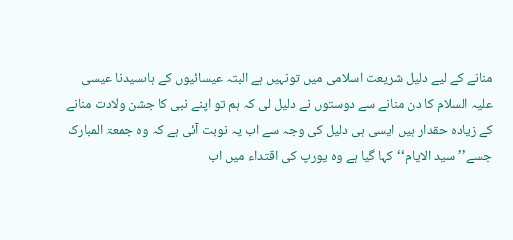منانے کے لیے دلیل شریعت اسلامی میں تونہیں ہے البتہ عیسائیوں کے ہاںسیدنا عیسی علیہ السلام کا دن منانے سے دوستوں نے دلیل لی کہ ہم تو اپنے نبی کا جشن ولادت منانے کے زیادہ حقدار ہیں ایسی ہی دلیل کی وجہ سے اب یہ نوبت آئی ہے کہ وہ جمعۃ المبارک جسے’’ سید الایام‘‘کہا گیا ہے وہ یورپ کی اقتداء میں اب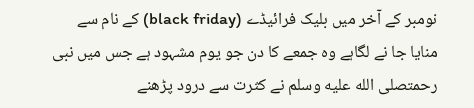نومبر کے آخر میں بلیک فرائيڈے (black friday) کے نام سے منایا جا نے لگاہے وہ جمعے کا دن جو یوم مشہود ہے جس میں نبی رحمتصلى الله عليه وسلم نے کثرت سے درود پڑھنے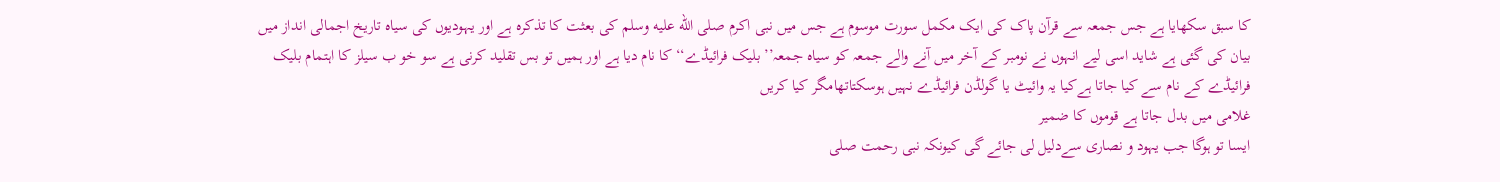کا سبق سکھایا ہے جس جمعہ سے قرآن پاک کی ایک مکمل سورت موسوم ہے جس میں نبی اکرم صلى الله عليه وسلم کی بعثت کا تذکرہ ہے اور یہودیوں کی سیاہ تاریخ اجمالی انداز میں بیان کی گئی ہے شاید اسی لیے انہوں نے نومبر کے آخر میں آنے والے جمعہ کو سیاہ جمعہ’’ بلیک فرائیڈے‘‘ کا نام دیا ہے اور ہمیں تو بس تقلید کرنی ہے سو خو ب سیلز کا اہتمام بلیک فرائیڈے کے نام سے کیا جاتا ہےکیا یہ وائیٹ یا گولڈن فرائیڈے نہیں ہوسکتاتھامگر کیا کریں
غلامی میں بدل جاتا ہے قوموں کا ضمیر
ایسا تو ہوگا جب یہود و نصاری سےدلیل لی جائے گی کیونکہ نبی رحمت صلى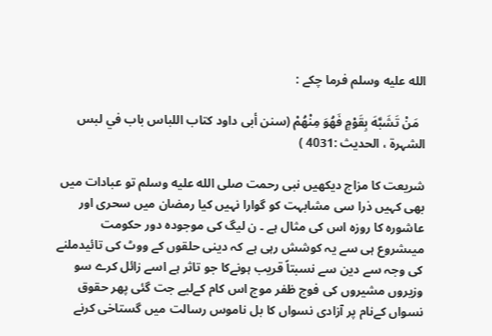الله عليه وسلم فرما چکے :

  مَنْ تَشَبَّهَ بِقَوْمٍ فَهُوَ مِنْهُمْ (سنن أبی داود کتاب اللباس باب في لبس الشہرۃ ، الحدیث :4031 )

شریعت کا مزاج دیکھیں نبی رحمت صلى الله عليه وسلم تو عبادات میں بھی کہیں ذرا سی مشابہت کو گوارا نہیں کیا رمضان میں سحری اور عاشورہ کا روزہ اس کی مثال ہے ۔ ن لیگ کی موجودہ دور حکومت میںشروع ہی سے یہ کوشش رہی ہے کہ دینی حلقوں کے ووٹ کی تائیدملنے کی وجہ سے دین سے نسبتاً قریب ہونےکا جو تاثر ہے اسے زائل کرے سو وزیروں مشیروں کی فوج ظفر موج اس کام کےلیے جت گئی پھر حقوق نسواں کےنام پر آزادی نسواں کا بل ناموس رسالت میں گستاخی کرنے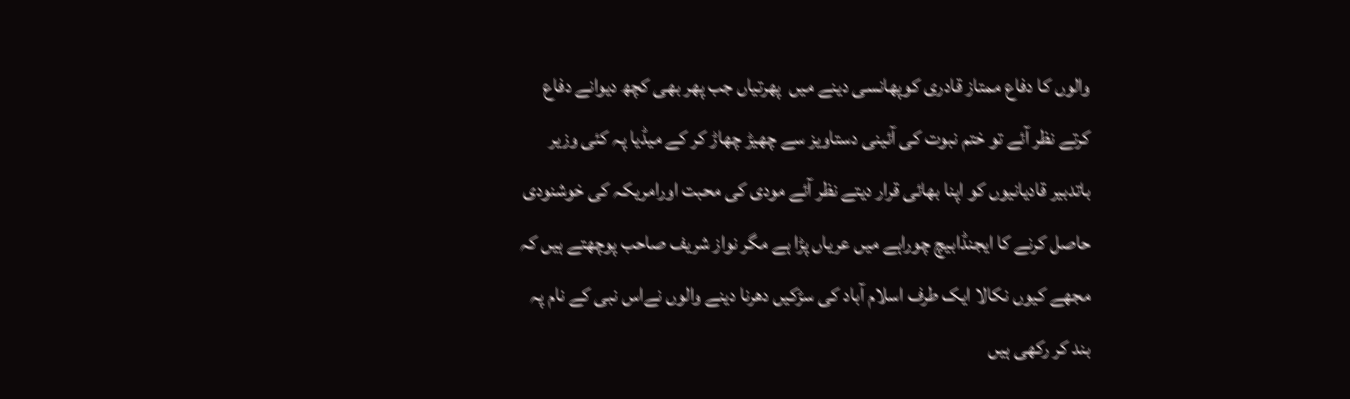والوں کا دفاع ممتاز قادری کوپھانسی دینے میں  پھرتیاں جب پھر بھی کچھ دیوانے دفاع کرتے نظر آئے تو ختم نبوت کی آئینی دستاویز سے چھیڑ چھاڑ کر کے میڈیا پہ کئی وزیر باتدبیر قادیانیوں کو اپنا بھائی قرار دیتے نظر آئے مودی کی محبت اورامریکہ کی خوشنودی حاصل کرنے کا ایجنڈابیچ چوراہے میں عریاں پڑا ہے مگر نواز شریف صاحب پوچھتے ہیں کہ مجھے کیوں نکالا ایک طرف اسلام آباد کی سڑکیں دھرنا دینے والوں نےاس نبی کے نام پہ بند کر رکھی ہیں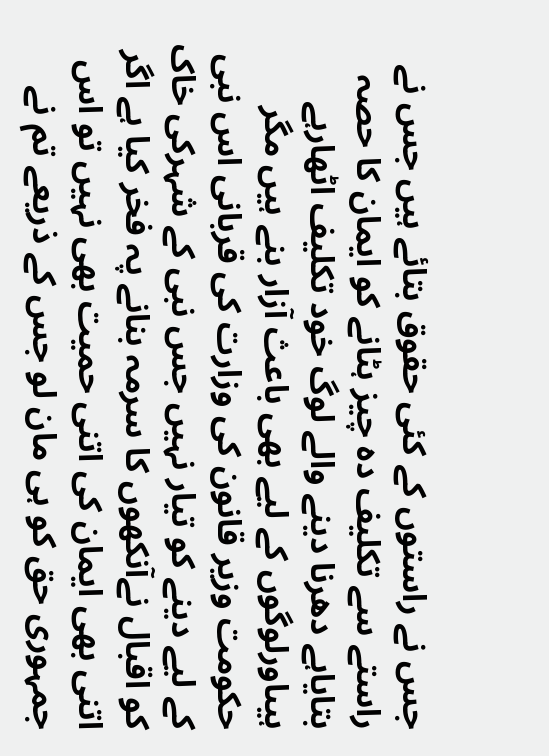جس نے راستوں کے کئی حقوق بتائے ہیں جس نے راستے سے تکلیف دہ چیز ہٹانے کو ایمان کا حصہ بتایاہے دھرنا دینے والے لوگ خود تکلیف اٹھارہے ہیںاورلوگوں کے لیے بھی باعث آزار بنے ہیں مگر حکومت وزیر قانون کی وزارت کی قربانی اس نبی کے لیے دینے کو تیار نہیں جس نبی کے شہرکی خاک کو اقبال نےآنکھوں کا سرمہ بنانے پہ فخر کیا ہے اگر اتنی بھی ایمان کی اتنی حمیت بھی نہیں تو اس جمہوری حق کو ہی مان لو جس کے ذریعے تم نے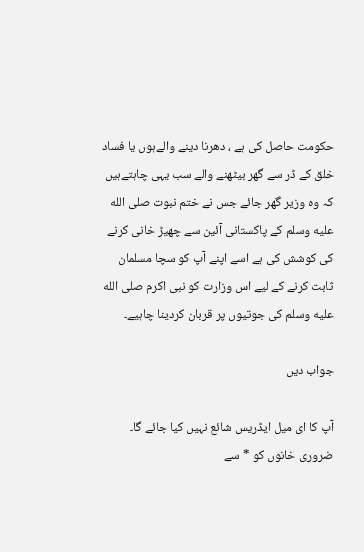حکومت حاصل کی ہے ، دھرنا دینے والےہوں یا فساد خلق کے ڈر سے گھر بیٹھنے والے سب یہی چاہتےہیں کہ وہ وزیر گھر جائے جس نے ختم نبوت صلى الله عليه وسلم کے پاکستانی آئین سے چھیڑ خانی کرنے کی کوشش کی ہے اسے اپنے آپ کو سچا مسلمان ثابت کرنے کے لیے اس وزارت کو نبی اکرم صلى الله عليه وسلم کی جوتیوں پر قربان کردینا چاہیے۔

جواب دیں

آپ کا ای میل ایڈریس شائع نہیں کیا جائے گا۔ ضروری خانوں کو * سے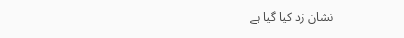نشان زد کیا گیا ہے